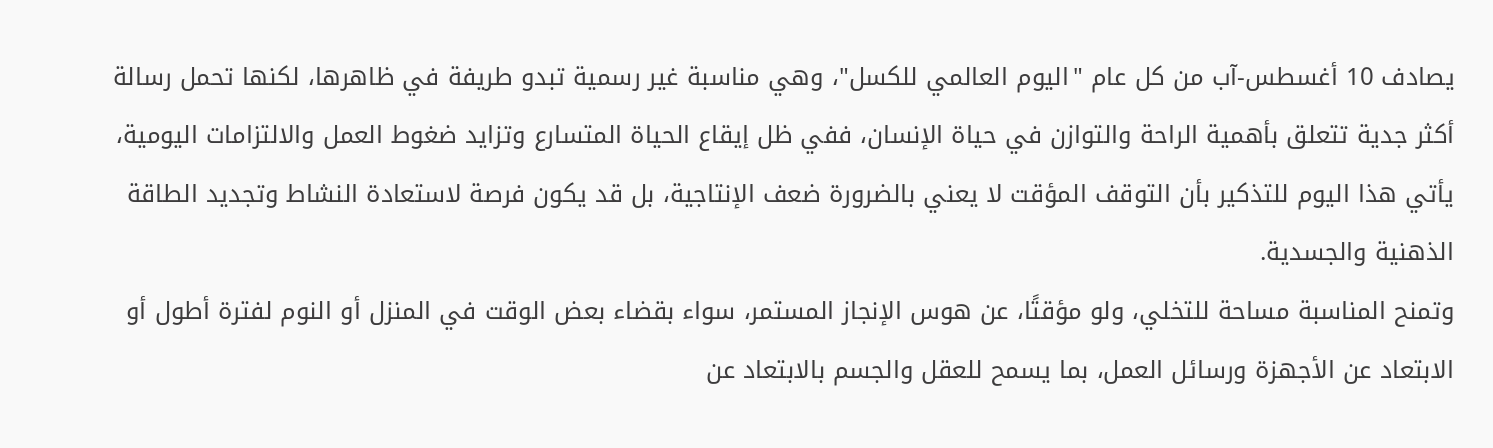يصادف 10 أغسطس-آب من كل عام "اليوم العالمي للكسل"، وهي مناسبة غير رسمية تبدو طريفة في ظاهرها، لكنها تحمل رسالة أكثر جدية تتعلق بأهمية الراحة والتوازن في حياة الإنسان، ففي ظل إيقاع الحياة المتسارع وتزايد ضغوط العمل والالتزامات اليومية، يأتي هذا اليوم للتذكير بأن التوقف المؤقت لا يعني بالضرورة ضعف الإنتاجية، بل قد يكون فرصة لاستعادة النشاط وتجديد الطاقة الذهنية والجسدية.
وتمنح المناسبة مساحة للتخلي، ولو مؤقتًا، عن هوس الإنجاز المستمر، سواء بقضاء بعض الوقت في المنزل أو النوم لفترة أطول أو الابتعاد عن الأجهزة ورسائل العمل، بما يسمح للعقل والجسم بالابتعاد عن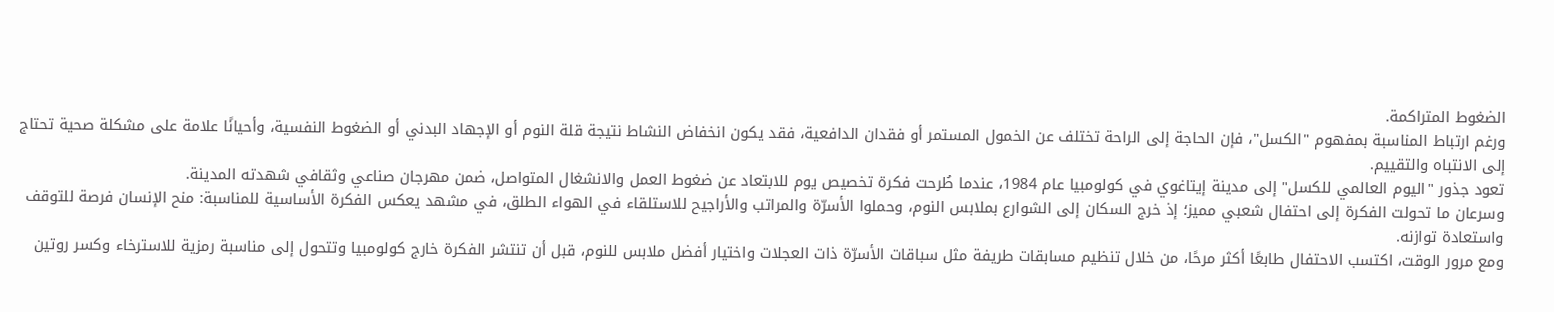الضغوط المتراكمة.
ورغم ارتباط المناسبة بمفهوم "الكسل"، فإن الحاجة إلى الراحة تختلف عن الخمول المستمر أو فقدان الدافعية، فقد يكون انخفاض النشاط نتيجة قلة النوم أو الإجهاد البدني أو الضغوط النفسية، وأحيانًا علامة على مشكلة صحية تحتاج إلى الانتباه والتقييم.
تعود جذور "اليوم العالمي للكسل" إلى مدينة إيتاغوي في كولومبيا عام 1984، عندما طُرحت فكرة تخصيص يوم للابتعاد عن ضغوط العمل والانشغال المتواصل، ضمن مهرجان صناعي وثقافي شهدته المدينة.
وسرعان ما تحولت الفكرة إلى احتفال شعبي مميز؛ إذ خرج السكان إلى الشوارع بملابس النوم، وحملوا الأسرّة والمراتب والأراجيح للاستلقاء في الهواء الطلق، في مشهد يعكس الفكرة الأساسية للمناسبة: منح الإنسان فرصة للتوقف واستعادة توازنه.
ومع مرور الوقت، اكتسب الاحتفال طابعًا أكثر مرحًا، من خلال تنظيم مسابقات طريفة مثل سباقات الأسرّة ذات العجلات واختيار أفضل ملابس للنوم، قبل أن تنتشر الفكرة خارج كولومبيا وتتحول إلى مناسبة رمزية للاسترخاء وكسر روتين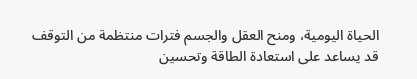الحياة اليومية، ومنح العقل والجسم فترات منتظمة من التوقف قد يساعد على استعادة الطاقة وتحسين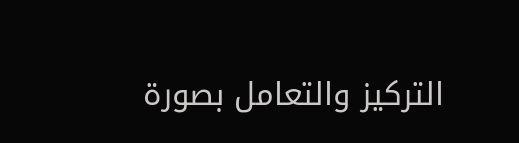التركيز والتعامل بصورة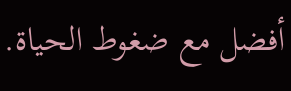أفضل مع ضغوط الحياة.